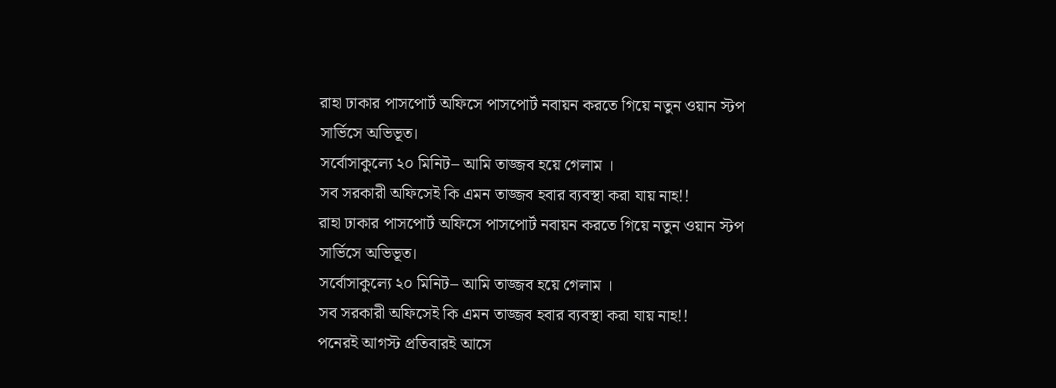রাহা ঢাকার পাসপোর্ট অফিসে পাসপোর্ট নবায়ন করতে গিয়ে নতুন ওয়ান স্টপ সার্ভিসে অভিভূত।
সর্বোসাকুল্যে ২০ মিনিট– আমি তাজ্জব হয়ে গেলাম ।
সব সরকারী অফিসেই কি এমন তাজ্জব হবার ব্যবস্থা করা যায় নাহ!!
রাহা ঢাকার পাসপোর্ট অফিসে পাসপোর্ট নবায়ন করতে গিয়ে নতুন ওয়ান স্টপ সার্ভিসে অভিভূত।
সর্বোসাকুল্যে ২০ মিনিট– আমি তাজ্জব হয়ে গেলাম ।
সব সরকারী অফিসেই কি এমন তাজ্জব হবার ব্যবস্থা করা যায় নাহ!!
পনেরই আগস্ট প্রতিবারই আসে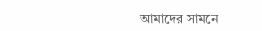আমাদের সামনে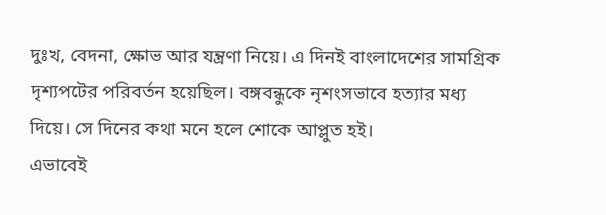দুঃখ, বেদনা, ক্ষোভ আর যন্ত্রণা নিয়ে। এ দিনই বাংলাদেশের সামগ্রিক দৃশ্যপটের পরিবর্তন হয়েছিল। বঙ্গবন্ধুকে নৃশংসভাবে হত্যার মধ্য দিয়ে। সে দিনের কথা মনে হলে শোকে আপ্লুত হই।
এভাবেই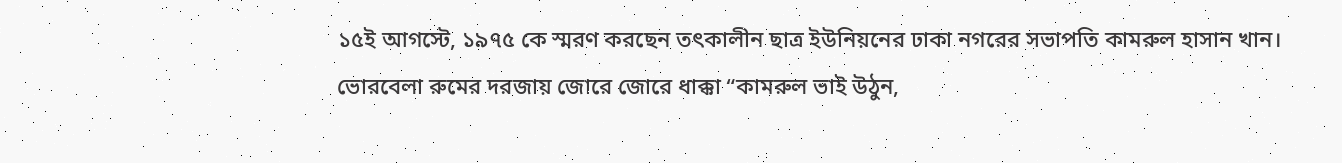১৫ই আগস্টে, ১৯৭৫ কে স্মরণ করছেন তৎকালীন ছাত্র ইউনিয়নের ঢাকা নগরের সভাপতি কামরুল হাসান খান।
ভোরবেলা রুমের দরজায় জোরে জোরে ধাক্কা “কামরুল ভাই উঠুন,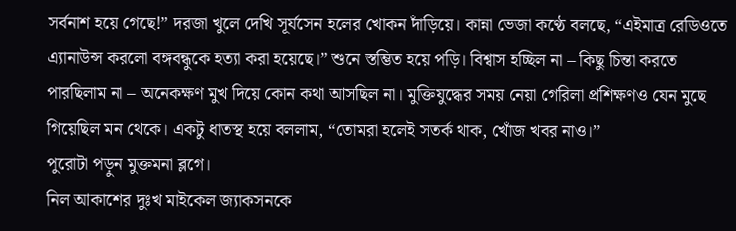সর্বনাশ হয়ে গেছে!” দরজা খুলে দেখি সূর্যসেন হলের খোকন দাঁড়িয়ে। কান্না ভেজা কণ্ঠে বলছে, “এইমাত্র রেডিওতে এ্যানাউন্স করলো বঙ্গবন্ধুকে হত্যা করা হয়েছে।” শুনে স্তম্ভিত হয়ে পড়ি। বিশ্বাস হচ্ছিল না – কিছু চিন্তা করতে পারছিলাম না – অনেকক্ষণ মুখ দিয়ে কোন কথা আসছিল না। মুক্তিযুদ্ধের সময় নেয়া গেরিলা প্রশিক্ষণও যেন মুছে গিয়েছিল মন থেকে। একটু ধাতস্থ হয়ে বললাম, “তোমরা হলেই সতর্ক থাক, খোঁজ খবর নাও।”
পুরোটা পড়ুন মুক্তমনা ব্লগে।
নিল আকাশের দুঃখ মাইকেল জ্যাকসনকে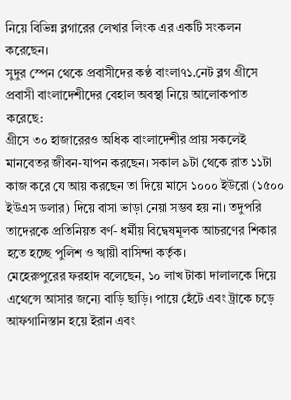নিয়ে বিভিন্ন ব্লগারের লেখার লিংক এর একটি সংকলন করেছেন।
সুদুর স্পেন থেকে প্রবাসীদের কণ্ঠ বাংলা৭১.নেট ব্লগ গ্রীসে প্রবাসী বাংলাদেশীদের বেহাল অবস্থা নিয়ে আলোকপাত করেছে:
গ্রীসে ৩০ হাজারেরও অধিক বাংলাদেশীর প্রায় সকলেই মানবেতর জীবন-যাপন করছেন। সকাল ৯টা থেকে রাত ১১টা কাজ করে যে আয় করছেন তা দিয়ে মাসে ১০০০ ইউরো (১৫০০ ইউএস ডলার) দিয়ে বাসা ভাড়া নেয়া সম্ভব হয় না। তদুপরি তাদেরকে প্রতিনিয়ত বর্ণ- ধর্মীয় বিদ্বেষমূলক আচরণের শিকার হতে হচ্ছে পুলিশ ও স্খায়ী বাসিন্দা কর্তৃক।
মেহেরুপুরের ফরহাদ বলেছেন, ১০ লাখ টাকা দালালকে দিয়ে এথেন্সে আসার জন্যে বাড়ি ছাড়ি। পায়ে হেঁটে এবং ট্রাকে চড়ে আফগানিস্তান হয়ে ইরান এবং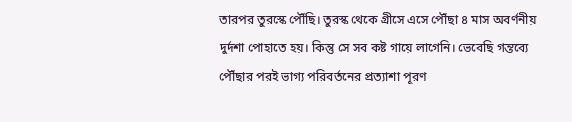তারপর তুরস্কে পৌঁছি। তুরস্ক থেকে গ্রীসে এসে পৌঁছা ৪ মাস অবর্ণনীয় দুর্দশা পোহাতে হয়। কিন্তু সে সব কষ্ট গায়ে লাগেনি। ভেবেছি গন্তব্যে পৌঁছার পরই ভাগ্য পরিবর্তনের প্রত্যাশা পূরণ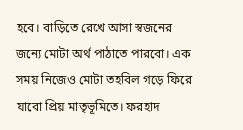হবে। বাড়িতে রেখে আসা স্বজনের জন্যে মোটা অর্থ পাঠাতে পারবো। এক সময় নিজেও মোটা তহবিল গড়ে ফিরে যাবো প্রিয় মাতৃভূমিতে। ফরহাদ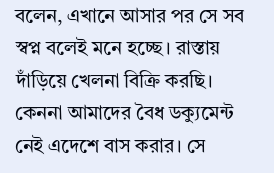বলেন, এখানে আসার পর সে সব স্বপ্ন বলেই মনে হচ্ছে। রাস্তায় দাঁড়িয়ে খেলনা বিক্রি করছি। কেননা আমাদের বৈধ ডক্যুমেন্ট নেই এদেশে বাস করার। সে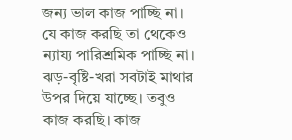জন্য ভাল কাজ পাচ্ছি না। যে কাজ করছি তা থেকেও ন্যায্য পারিশ্রমিক পাচ্ছি না। ঝড়-বৃষ্টি-খরা সবটাই মাথার উপর দিয়ে যাচ্ছে। তবুও কাজ করছি। কাজ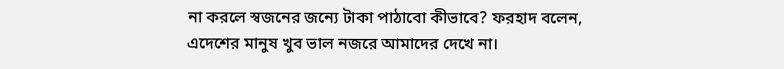না করলে স্বজনের জন্যে টাকা পাঠাবো কীভাবে? ফরহাদ বলেন, এদেশের মানুষ খুব ভাল নজরে আমাদের দেখে না।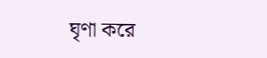ঘৃণা করে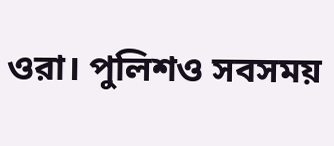ওরা। পুলিশও সবসময়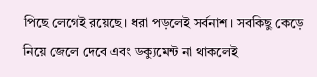পিছে লেগেই রয়েছে। ধরা পড়লেই সর্বনাশ। সবকিছু কেড়ে নিয়ে জেলে দেবে এবং ডক্যুমেন্ট না থাকলেই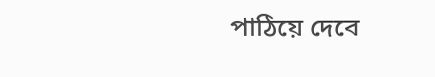পাঠিয়ে দেবে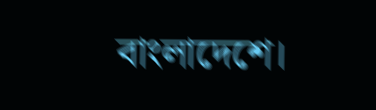বাংলাদেশে।